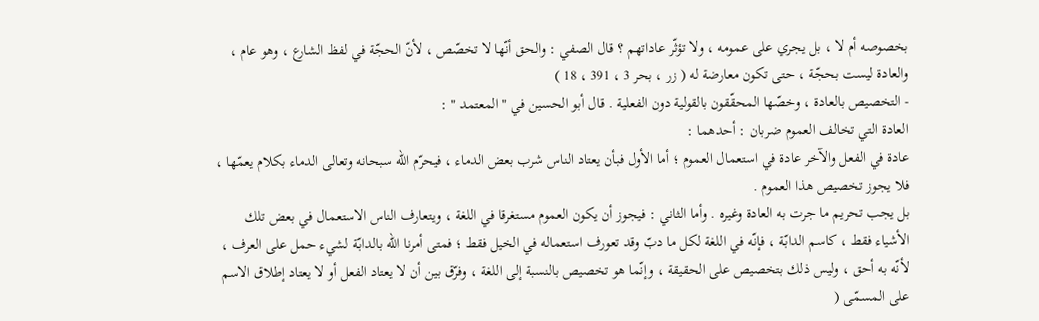بخصوصه أم لا ، بل يجري على عمومه ، ولا تؤثّر عاداتهم ؟ قال الصفي : والحق أنّها لا تخصّص ، لأنّ الحجّة في لفظ الشارع ، وهو عام ، والعادة ليست بحجّة ، حتى تكون معارضة له ( زر ، بحر 3 ، 391 ، 18 )
- التخصيص بالعادة ، وخصّها المحقّقون بالقولية دون الفعلية . قال أبو الحسين في " المعتمد " :
العادة التي تخالف العموم ضربان : أحدهما :
عادة في الفعل والآخر عادة في استعمال العموم ؛ أما الأول فبأن يعتاد الناس شرب بعض الدماء ، فيحرّم اللّه سبحانه وتعالى الدماء بكلام يعمّها ، فلا يجوز تخصيص هذا العموم .
بل يجب تحريم ما جرت به العادة وغيره . وأما الثاني : فيجوز أن يكون العموم مستغرقا في اللغة ، ويتعارف الناس الاستعمال في بعض تلك الأشياء فقط ، كاسم الدابّة ، فإنّه في اللغة لكل ما دبّ وقد تعورف استعماله في الخيل فقط ؛ فمتى أمرنا اللّه بالدابّة لشيء حمل على العرف ، لأنّه به أحق ، وليس ذلك بتخصيص على الحقيقة ، وإنّما هو تخصيص بالنسبة إلى اللغة ، وفرّق بين أن لا يعتاد الفعل أو لا يعتاد إطلاق الاسم على المسمّى (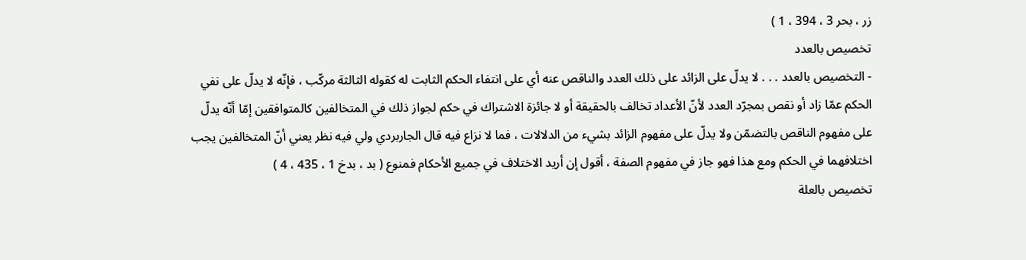زر ، بحر 3 ، 394 ، 1 )
تخصيص بالعدد
- التخصيص بالعدد . . . لا يدلّ على الزائد على ذلك العدد والناقص عنه أي على انتفاء الحكم الثابت له كقوله الثالثة مركّب ، فإنّه لا يدلّ على نفي الحكم عمّا زاد أو نقص بمجرّد العدد لأنّ الأعداد تخالف بالحقيقة أو لا جائزة الاشتراك في حكم لجواز ذلك في المتخالفين كالمتوافقين إمّا أنّه يدلّ على مفهوم الناقص بالتضمّن ولا يدلّ على مفهوم الزائد بشيء من الدلالات ، فما لا نزاع فيه قال الجاربردي ولي فيه نظر يعني أنّ المتخالفين يجب اختلافهما في الحكم ومع هذا فهو جاز في مفهوم الصفة ، أقول إن أريد الاختلاف في جميع الأحكام فمنوع ( بد ، بدخ 1 ، 435 ، 4 )
تخصيص بالعلة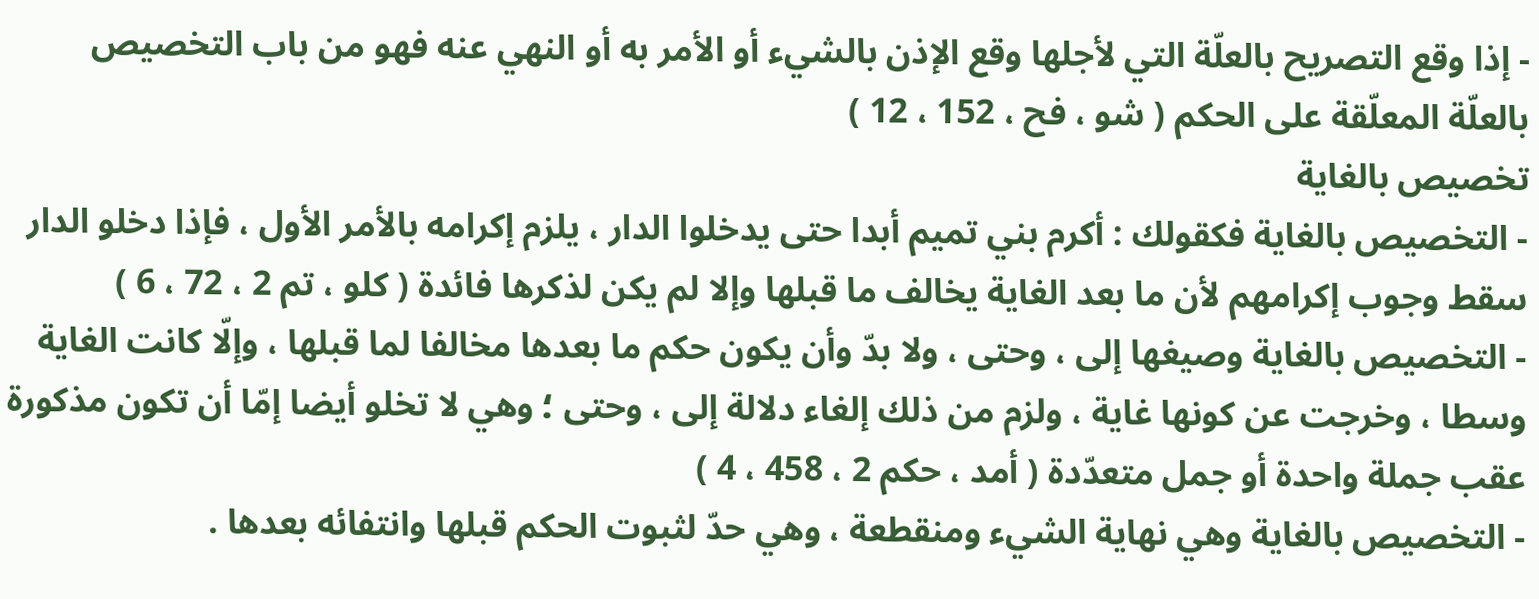- إذا وقع التصريح بالعلّة التي لأجلها وقع الإذن بالشيء أو الأمر به أو النهي عنه فهو من باب التخصيص بالعلّة المعلّقة على الحكم ( شو ، فح ، 152 ، 12 )
تخصيص بالغاية
- التخصيص بالغاية فكقولك : أكرم بني تميم أبدا حتى يدخلوا الدار ، يلزم إكرامه بالأمر الأول ، فإذا دخلو الدار سقط وجوب إكرامهم لأن ما بعد الغاية يخالف ما قبلها وإلا لم يكن لذكرها فائدة ( كلو ، تم 2 ، 72 ، 6 )
- التخصيص بالغاية وصيغها إلى ، وحتى ، ولا بدّ وأن يكون حكم ما بعدها مخالفا لما قبلها ، وإلّا كانت الغاية وسطا ، وخرجت عن كونها غاية ، ولزم من ذلك إلغاء دلالة إلى ، وحتى ؛ وهي لا تخلو أيضا إمّا أن تكون مذكورة عقب جملة واحدة أو جمل متعدّدة ( أمد ، حكم 2 ، 458 ، 4 )
- التخصيص بالغاية وهي نهاية الشيء ومنقطعة ، وهي حدّ لثبوت الحكم قبلها وانتفائه بعدها .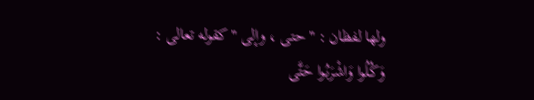ولها لفظان : " حتى ، وإلى " كقوله تعالى :
وَكُلُوا وَاشْرَبُوا حَتَّى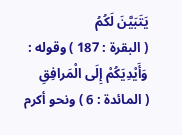يَتَبَيَّنَ لَكُمُ
( البقرة : 187 ) وقوله :
وَأَيْدِيَكُمْ إِلَى الْمَرافِقِ
( المائدة : 6 ) ونحو أكرم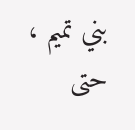بني تميم ، حتى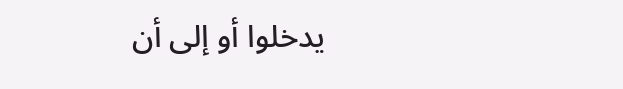يدخلوا أو إلى أن